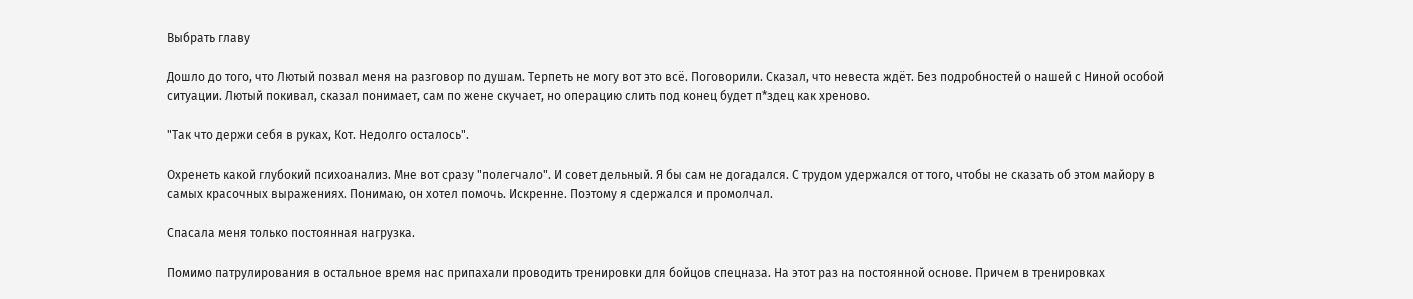Выбрать главу

Дошло до того, что Лютый позвал меня на разговор по душам. Терпеть не могу вот это всё. Поговорили. Сказал, что невеста ждёт. Без подробностей о нашей с Ниной особой ситуации. Лютый покивал, сказал понимает, сам по жене скучает, но операцию слить под конец будет п*здец как хреново.

"Так что держи себя в руках, Кот. Недолго осталось".

Охренеть какой глубокий психоанализ. Мне вот сразу "полегчало". И совет дельный. Я бы сам не догадался. С трудом удержался от того, чтобы не сказать об этом майору в самых красочных выражениях. Понимаю, он хотел помочь. Искренне. Поэтому я сдержался и промолчал.

Спасала меня только постоянная нагрузка.

Помимо патрулирования в остальное время нас припахали проводить тренировки для бойцов спецназа. На этот раз на постоянной основе. Причем в тренировках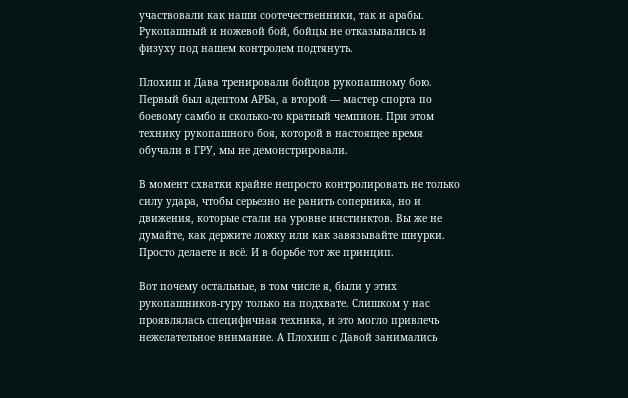участвовали как наши соотечественники, так и арабы. Рукопашный и ножевой бой, бойцы не отказывались и физуху под нашем контролем подтянуть.

Плохиш и Дава тренировали бойцов рукопашному бою. Первый был адептом АРБа, а второй — мастер спорта по боевому самбо и сколько-то кратный чемпион. При этом технику рукопашного боя, которой в настоящее время обучали в ГРУ, мы не демонстрировали.

В момент схватки крайне непросто контролировать не только силу удара, чтобы серьезно не ранить соперника, но и движения, которые стали на уровне инстинктов. Вы же не думайте, как держите ложку или как завязывайте шнурки. Просто делаете и всё. И в борьбе тот же принцип.

Вот почему остальные, в том числе я, были у этих рукопашников-гуру только на подхвате. Слишком у нас проявлялась специфичная техника, и это могло привлечь нежелательное внимание. А Плохиш с Давой занимались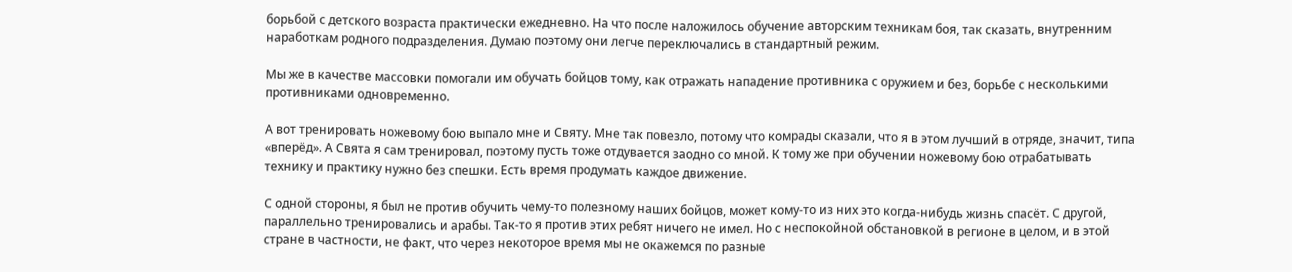борьбой с детского возраста практически ежедневно. На что после наложилось обучение авторским техникам боя, так сказать, внутренним наработкам родного подразделения. Думаю поэтому они легче переключались в стандартный режим.

Мы же в качестве массовки помогали им обучать бойцов тому, как отражать нападение противника с оружием и без, борьбе с несколькими противниками одновременно.

А вот тренировать ножевому бою выпало мне и Святу. Мне так повезло, потому что комрады сказали, что я в этом лучший в отряде, значит, типа «вперёд». А Свята я сам тренировал, поэтому пусть тоже отдувается заодно со мной. К тому же при обучении ножевому бою отрабатывать технику и практику нужно без спешки. Есть время продумать каждое движение.

С одной стороны, я был не против обучить чему-то полезному наших бойцов, может кому-то из них это когда-нибудь жизнь спасёт. С другой, параллельно тренировались и арабы. Так-то я против этих ребят ничего не имел. Но с неспокойной обстановкой в регионе в целом, и в этой стране в частности, не факт, что через некоторое время мы не окажемся по разные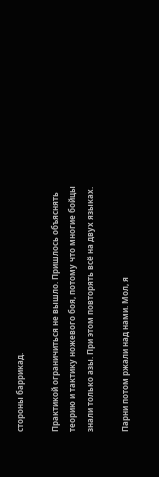стороны баррикад.

Практикой ограничиться не вышло. Пришлось объяснять теорию и тактику ножевого боя, потому что многие бойцы знали только азы. При этом повторять всё на двух языках.

Парни потом ржали над нами. Мол, я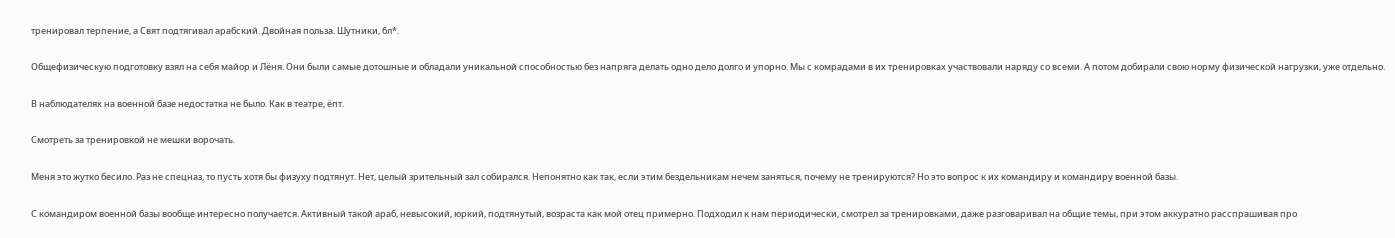тренировал терпение, а Свят подтягивал арабский. Двойная польза. Шутники, бл*.

Общефизическую подготовку взял на себя майор и Лёня. Они были самые дотошные и обладали уникальной способностью без напряга делать одно дело долго и упорно. Мы с комрадами в их тренировках участвовали наряду со всеми. А потом добирали свою норму физической нагрузки, уже отдельно.

В наблюдателях на военной базе недостатка не было. Как в театре, ёпт.

Смотреть за тренировкой не мешки ворочать.

Меня это жутко бесило. Раз не спецназ, то пусть хотя бы физуху подтянут. Нет, целый зрительный зал собирался. Непонятно как так, если этим бездельникам нечем заняться, почему не тренируются? Но это вопрос к их командиру и командиру военной базы.

С командиром военной базы вообще интересно получается. Активный такой араб, невысокий, юркий, подтянутый, возраста как мой отец примерно. Подходил к нам периодически, смотрел за тренировками, даже разговаривал на общие темы, при этом аккуратно расспрашивая про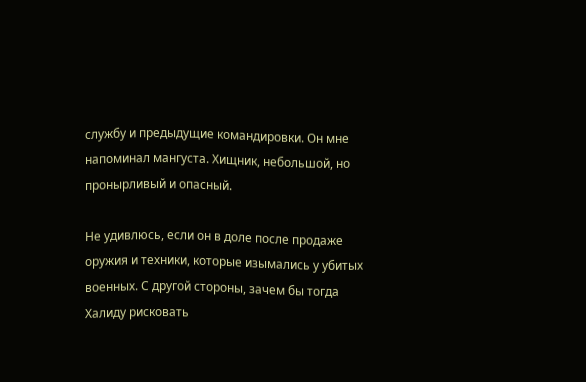службу и предыдущие командировки. Он мне напоминал мангуста. Хищник, небольшой, но пронырливый и опасный.

Не удивлюсь, если он в доле после продаже оружия и техники, которые изымались у убитых военных. С другой стороны, зачем бы тогда Халиду рисковать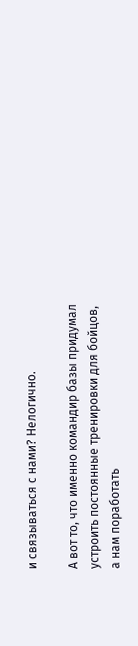и связываться с нами? Нелогично.

А вот то, что именно командир базы придумал устроить постоянные тренировки для бойцов, а нам поработать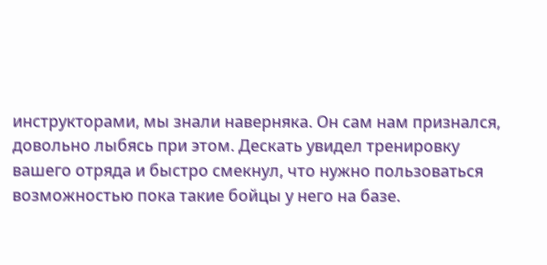инструкторами, мы знали наверняка. Он сам нам признался, довольно лыбясь при этом. Дескать увидел тренировку вашего отряда и быстро смекнул, что нужно пользоваться возможностью пока такие бойцы у него на базе.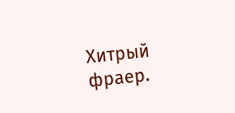Хитрый фраер.